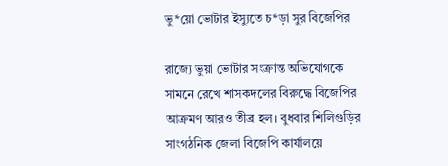ভু*য়ো ভোটার ইস্যুতে চ*ড়া সুর বিজেপির

রাজ্যে ভুয়া ভোটার সংক্রান্ত অভিযোগকে সামনে রেখে শাসকদলের বিরুদ্ধে বিজেপির আক্রমণ আরও তীব্র হল। বুধবার শিলিগুড়ির সাংগঠনিক জেলা বিজেপি কার্যালয়ে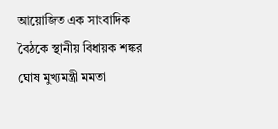আয়োজিত এক সাংবাদিক বৈঠকে স্থানীয় বিধায়ক শঙ্কর ঘোষ মুখ্যমন্ত্রী মমতা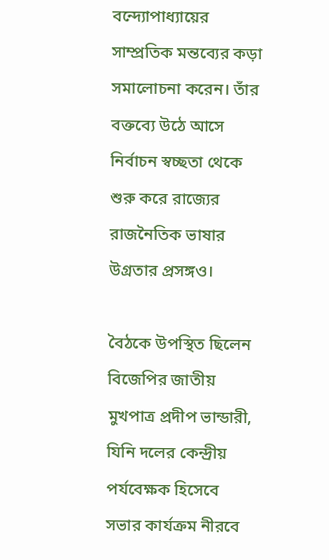বন্দ্যোপাধ্যায়ের সাম্প্রতিক মন্তব্যের কড়া সমালোচনা করেন। তাঁর বক্তব্যে উঠে আসে নির্বাচন স্বচ্ছতা থেকে শুরু করে রাজ্যের রাজনৈতিক ভাষার উগ্রতার প্রসঙ্গও।

বৈঠকে উপস্থিত ছিলেন বিজেপির জাতীয় মুখপাত্র প্রদীপ ভান্ডারী, যিনি দলের কেন্দ্রীয় পর্যবেক্ষক হিসেবে সভার কার্যক্রম নীরবে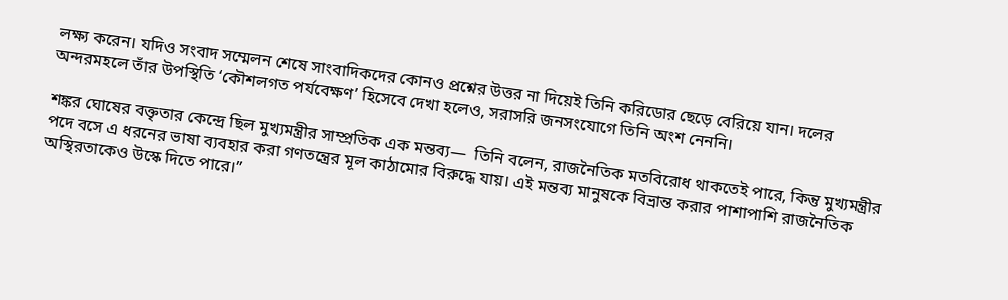লক্ষ্য করেন। যদিও সংবাদ সম্মেলন শেষে সাংবাদিকদের কোনও প্রশ্নের উত্তর না দিয়েই তিনি করিডোর ছেড়ে বেরিয়ে যান। দলের অন্দরমহলে তাঁর উপস্থিতি ‘কৌশলগত পর্যবেক্ষণ’ হিসেবে দেখা হলেও, সরাসরি জনসংযোগে তিনি অংশ নেননি।

শঙ্কর ঘোষের বক্তৃতার কেন্দ্রে ছিল মুখ্যমন্ত্রীর সাম্প্রতিক এক মন্তব্য—  তিনি বলেন, রাজনৈতিক মতবিরোধ থাকতেই পারে, কিন্তু মুখ্যমন্ত্রীর পদে বসে এ ধরনের ভাষা ব্যবহার করা গণতন্ত্রের মূল কাঠামোর বিরুদ্ধে যায়। এই মন্তব্য মানুষকে বিভ্রান্ত করার পাশাপাশি রাজনৈতিক অস্থিরতাকেও উস্কে দিতে পারে।”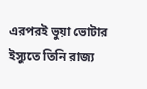এরপরই ভুয়া ভোটার ইস্যুতে তিনি রাজ্য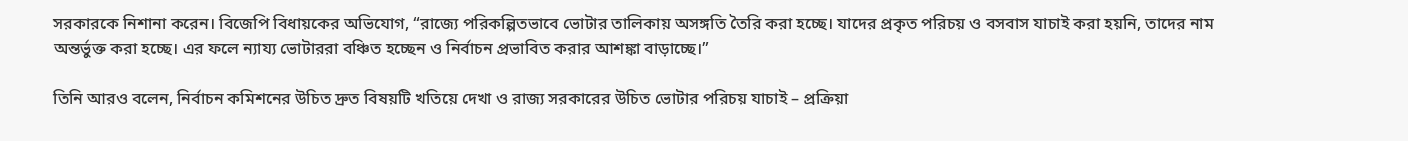সরকারকে নিশানা করেন। বিজেপি বিধায়কের অভিযোগ, “রাজ্যে পরিকল্পিতভাবে ভোটার তালিকায় অসঙ্গতি তৈরি করা হচ্ছে। যাদের প্রকৃত পরিচয় ও বসবাস যাচাই করা হয়নি, তাদের নাম অন্তর্ভুক্ত করা হচ্ছে। এর ফলে ন্যায্য ভোটাররা বঞ্চিত হচ্ছেন ও নির্বাচন প্রভাবিত করার আশঙ্কা বাড়াচ্ছে।”

তিনি আরও বলেন, নির্বাচন কমিশনের উচিত দ্রুত বিষয়টি খতিয়ে দেখা ও রাজ্য সরকারের উচিত ভোটার পরিচয় যাচাই – প্রক্রিয়া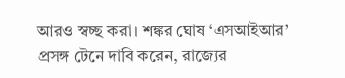আরও স্বচ্ছ করা। শঙ্কর ঘোষ ‘এসআইআর’ প্রসঙ্গ টেনে দাবি করেন, রাজ্যের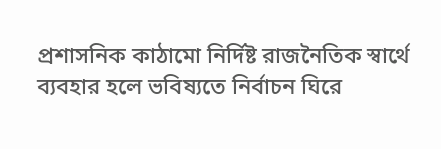প্রশাসনিক কাঠামো নির্দিষ্ট রাজনৈতিক স্বার্থে ব্যবহার হলে ভবিষ্যতে নির্বাচন ঘিরে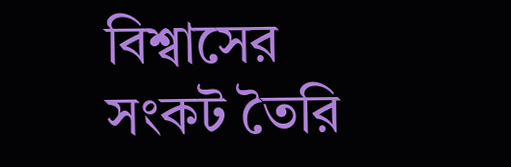বিশ্বাসের সংকট তৈরি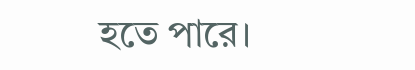হতে পারে।